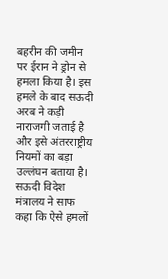बहरीन की जमीन पर ईरान ने ड्रोन से हमला किया है। इस हमले के बाद सऊदी अरब ने कड़ी नाराजगी जताई है और इसे अंतरराष्ट्रीय नियमों का बड़ा उल्लंघन बताया है। सऊदी विदेश मंत्रालय ने साफ कहा कि ऐसे हमलों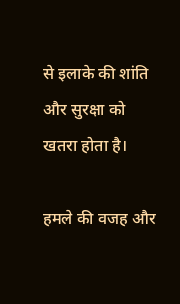से इलाके की शांति और सुरक्षा को खतरा होता है।

हमले की वजह और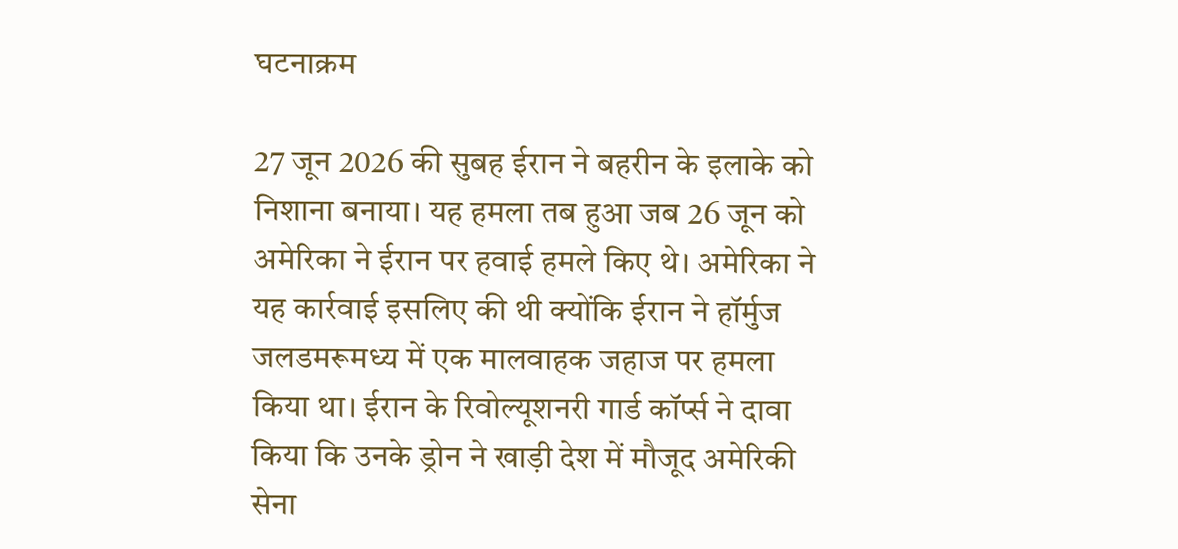घटनाक्रम

27 जून 2026 की सुबह ईरान ने बहरीन के इलाके को निशाना बनाया। यह हमला तब हुआ जब 26 जून को अमेरिका ने ईरान पर हवाई हमले किए थे। अमेरिका ने यह कार्रवाई इसलिए की थी क्योंकि ईरान ने हॉर्मुज जलडमरूमध्य में एक मालवाहक जहाज पर हमला किया था। ईरान के रिवोल्यूशनरी गार्ड कॉर्प्स ने दावा किया कि उनके ड्रोन ने खाड़ी देश में मौजूद अमेरिकी सेना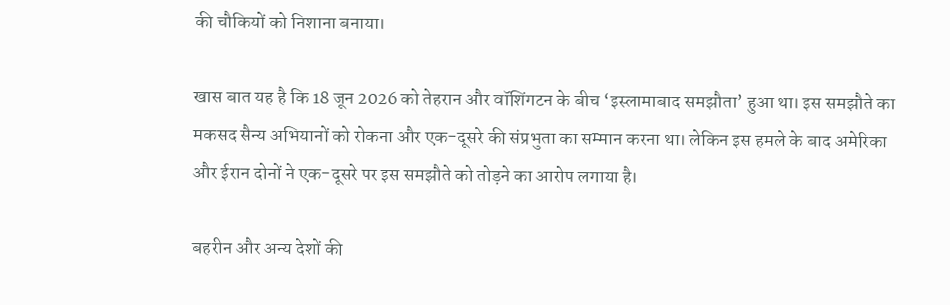की चौकियों को निशाना बनाया।

खास बात यह है कि 18 जून 2026 को तेहरान और वॉशिंगटन के बीच ‘इस्लामाबाद समझौता’ हुआ था। इस समझौते का मकसद सैन्य अभियानों को रोकना और एक-दूसरे की संप्रभुता का सम्मान करना था। लेकिन इस हमले के बाद अमेरिका और ईरान दोनों ने एक-दूसरे पर इस समझौते को तोड़ने का आरोप लगाया है।

बहरीन और अन्य देशों की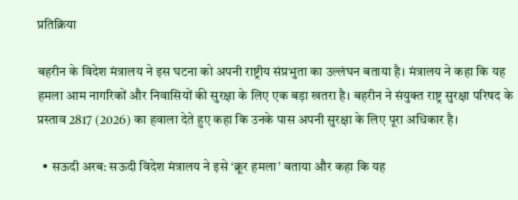प्रतिक्रिया

बहरीन के विदेश मंत्रालय ने इस घटना को अपनी राष्ट्रीय संप्रभुता का उल्लंघन बताया है। मंत्रालय ने कहा कि यह हमला आम नागरिकों और निवासियों की सुरक्षा के लिए एक बड़ा खतरा है। बहरीन ने संयुक्त राष्ट्र सुरक्षा परिषद के प्रस्ताव 2817 (2026) का हवाला देते हुए कहा कि उनके पास अपनी सुरक्षा के लिए पूरा अधिकार है।

  • सऊदी अरब: सऊदी विदेश मंत्रालय ने इसे ‘क्रूर हमला’ बताया और कहा कि यह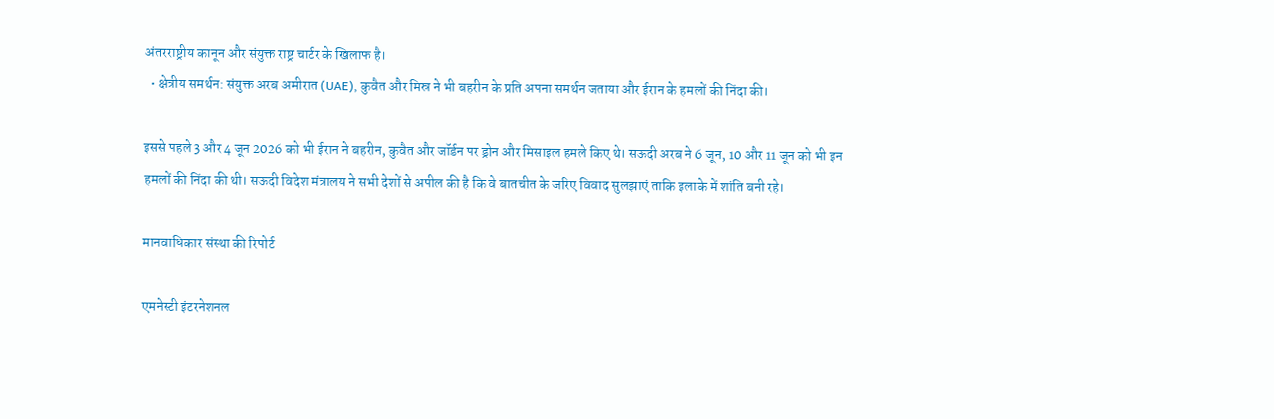अंतरराष्ट्रीय कानून और संयुक्त राष्ट्र चार्टर के खिलाफ है।
  • क्षेत्रीय समर्थन: संयुक्त अरब अमीरात (UAE), कुवैत और मिस्र ने भी बहरीन के प्रति अपना समर्थन जताया और ईरान के हमलों की निंदा की।

इससे पहले 3 और 4 जून 2026 को भी ईरान ने बहरीन, कुवैत और जॉर्डन पर ड्रोन और मिसाइल हमले किए थे। सऊदी अरब ने 6 जून, 10 और 11 जून को भी इन हमलों की निंदा की थी। सऊदी विदेश मंत्रालय ने सभी देशों से अपील की है कि वे बातचीत के जरिए विवाद सुलझाएं ताकि इलाके में शांति बनी रहे।

मानवाधिकार संस्था की रिपोर्ट

एमनेस्टी इंटरनेशनल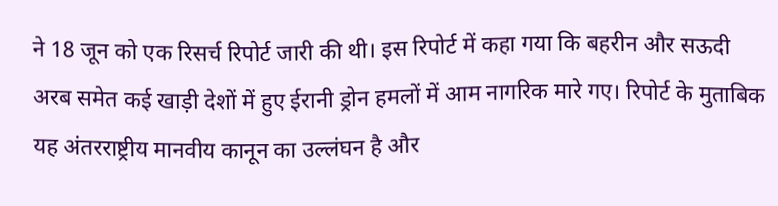ने 18 जून को एक रिसर्च रिपोर्ट जारी की थी। इस रिपोर्ट में कहा गया कि बहरीन और सऊदी अरब समेत कई खाड़ी देशों में हुए ईरानी ड्रोन हमलों में आम नागरिक मारे गए। रिपोर्ट के मुताबिक यह अंतरराष्ट्रीय मानवीय कानून का उल्लंघन है और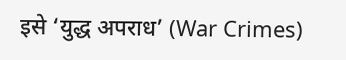इसे ‘युद्ध अपराध’ (War Crimes)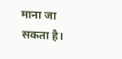माना जा सकता है।